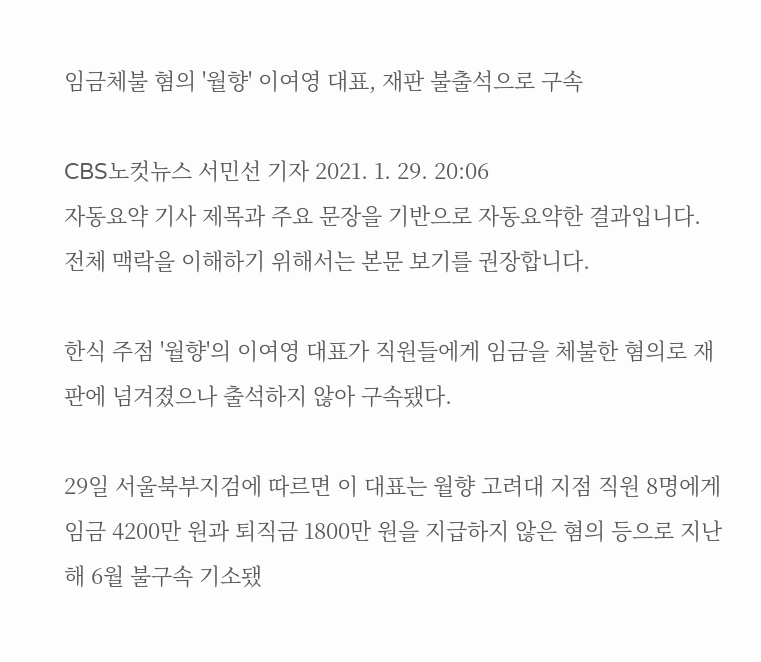임금체불 혐의 '월향' 이여영 대표, 재판 불출석으로 구속

CBS노컷뉴스 서민선 기자 2021. 1. 29. 20:06
자동요약 기사 제목과 주요 문장을 기반으로 자동요약한 결과입니다.
전체 맥락을 이해하기 위해서는 본문 보기를 권장합니다.

한식 주점 '월향'의 이여영 대표가 직원들에게 임금을 체불한 혐의로 재판에 넘겨졌으나 출석하지 않아 구속됐다.

29일 서울북부지검에 따르면 이 대표는 월향 고려대 지점 직원 8명에게 임금 4200만 원과 퇴직금 1800만 원을 지급하지 않은 혐의 등으로 지난해 6월 불구속 기소됐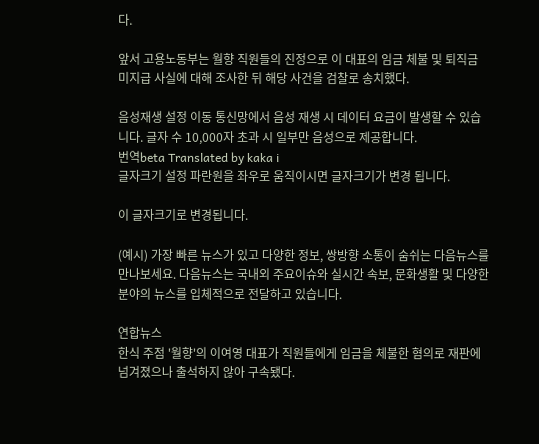다.

앞서 고용노동부는 월향 직원들의 진정으로 이 대표의 임금 체불 및 퇴직금 미지급 사실에 대해 조사한 뒤 해당 사건을 검찰로 송치했다.

음성재생 설정 이동 통신망에서 음성 재생 시 데이터 요금이 발생할 수 있습니다. 글자 수 10,000자 초과 시 일부만 음성으로 제공합니다.
번역beta Translated by kaka i
글자크기 설정 파란원을 좌우로 움직이시면 글자크기가 변경 됩니다.

이 글자크기로 변경됩니다.

(예시) 가장 빠른 뉴스가 있고 다양한 정보, 쌍방향 소통이 숨쉬는 다음뉴스를 만나보세요. 다음뉴스는 국내외 주요이슈와 실시간 속보, 문화생활 및 다양한 분야의 뉴스를 입체적으로 전달하고 있습니다.

연합뉴스
한식 주점 '월향'의 이여영 대표가 직원들에게 임금을 체불한 혐의로 재판에 넘겨졌으나 출석하지 않아 구속됐다.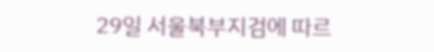29일 서울북부지검에 따르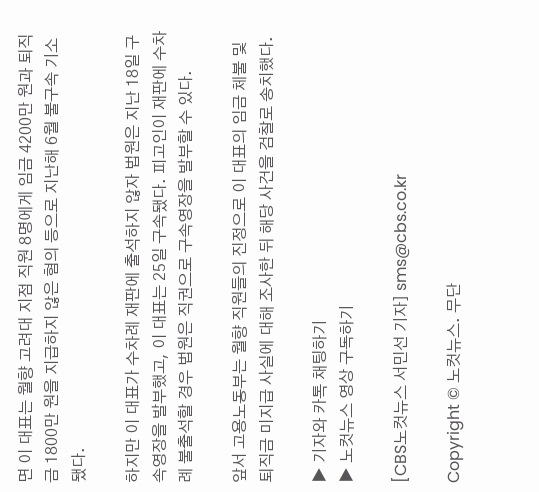면 이 대표는 월향 고려대 지점 직원 8명에게 임금 4200만 원과 퇴직금 1800만 원을 지급하지 않은 혐의 등으로 지난해 6월 불구속 기소됐다.

하지만 이 대표가 수차례 재판에 출석하지 않자 법원은 지난 18일 구속영장을 발부했고, 이 대표는 25일 구속됐다. 피고인이 재판에 수차례 불출석할 경우 법원은 직권으로 구속영장을 발부할 수 있다.

앞서 고용노동부는 월향 직원들의 진정으로 이 대표의 임금 체불 및 퇴직금 미지급 사실에 대해 조사한 뒤 해당 사건을 검찰로 송치했다.

▶ 기자와 카톡 채팅하기
▶ 노컷뉴스 영상 구독하기

[CBS노컷뉴스 서민선 기자] sms@cbs.co.kr

Copyright © 노컷뉴스. 무단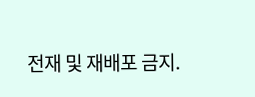전재 및 재배포 금지.